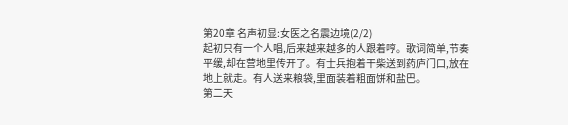第20章 名声初显:女医之名震边境(2/2)
起初只有一个人唱,后来越来越多的人跟着哼。歌词简单,节奏平缓,却在营地里传开了。有士兵抱着干柴送到药庐门口,放在地上就走。有人送来粮袋,里面装着粗面饼和盐巴。
第二天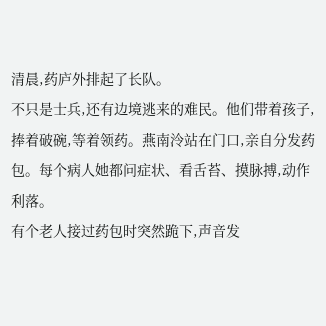清晨,药庐外排起了长队。
不只是士兵,还有边境逃来的难民。他们带着孩子,捧着破碗,等着领药。燕南泠站在门口,亲自分发药包。每个病人她都问症状、看舌苔、摸脉搏,动作利落。
有个老人接过药包时突然跪下,声音发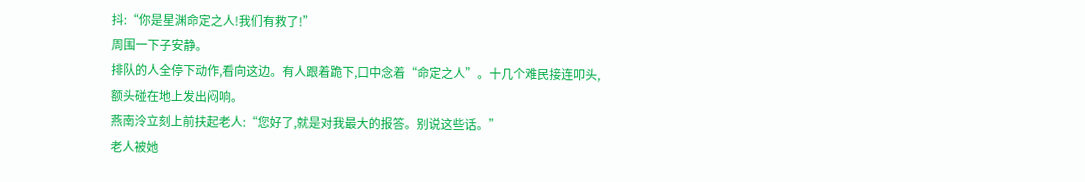抖:“你是星渊命定之人!我们有救了!”
周围一下子安静。
排队的人全停下动作,看向这边。有人跟着跪下,口中念着“命定之人”。十几个难民接连叩头,额头碰在地上发出闷响。
燕南泠立刻上前扶起老人:“您好了,就是对我最大的报答。别说这些话。”
老人被她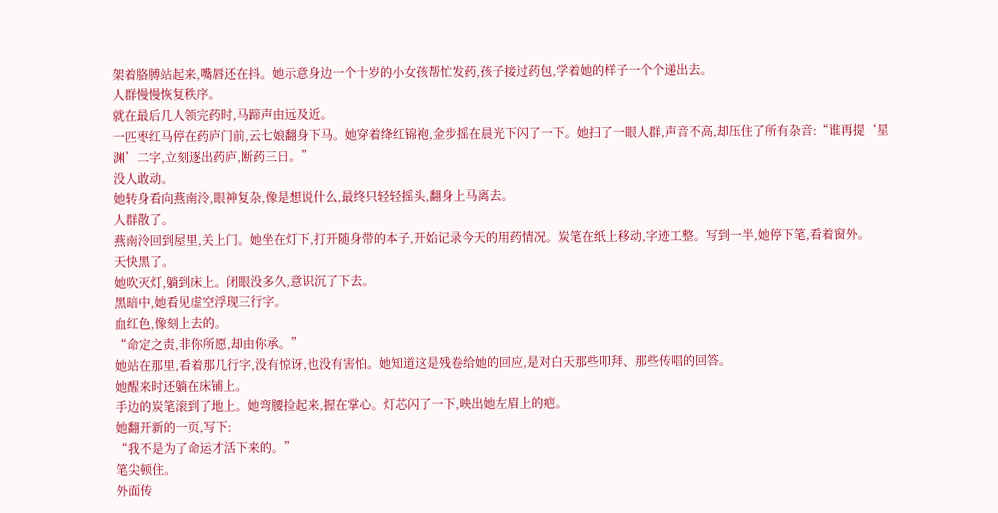架着胳膊站起来,嘴唇还在抖。她示意身边一个十岁的小女孩帮忙发药,孩子接过药包,学着她的样子一个个递出去。
人群慢慢恢复秩序。
就在最后几人领完药时,马蹄声由远及近。
一匹枣红马停在药庐门前,云七娘翻身下马。她穿着绛红锦袍,金步摇在晨光下闪了一下。她扫了一眼人群,声音不高,却压住了所有杂音:“谁再提‘星渊’二字,立刻逐出药庐,断药三日。”
没人敢动。
她转身看向燕南泠,眼神复杂,像是想说什么,最终只轻轻摇头,翻身上马离去。
人群散了。
燕南泠回到屋里,关上门。她坐在灯下,打开随身带的本子,开始记录今天的用药情况。炭笔在纸上移动,字迹工整。写到一半,她停下笔,看着窗外。
天快黑了。
她吹灭灯,躺到床上。闭眼没多久,意识沉了下去。
黑暗中,她看见虚空浮现三行字。
血红色,像刻上去的。
“命定之责,非你所愿,却由你承。”
她站在那里,看着那几行字,没有惊讶,也没有害怕。她知道这是残卷给她的回应,是对白天那些叩拜、那些传唱的回答。
她醒来时还躺在床铺上。
手边的炭笔滚到了地上。她弯腰捡起来,握在掌心。灯芯闪了一下,映出她左眉上的疤。
她翻开新的一页,写下:
“我不是为了命运才活下来的。”
笔尖顿住。
外面传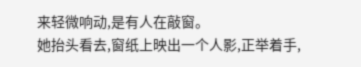来轻微响动,是有人在敲窗。
她抬头看去,窗纸上映出一个人影,正举着手,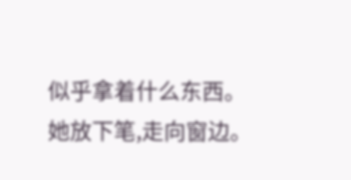似乎拿着什么东西。
她放下笔,走向窗边。